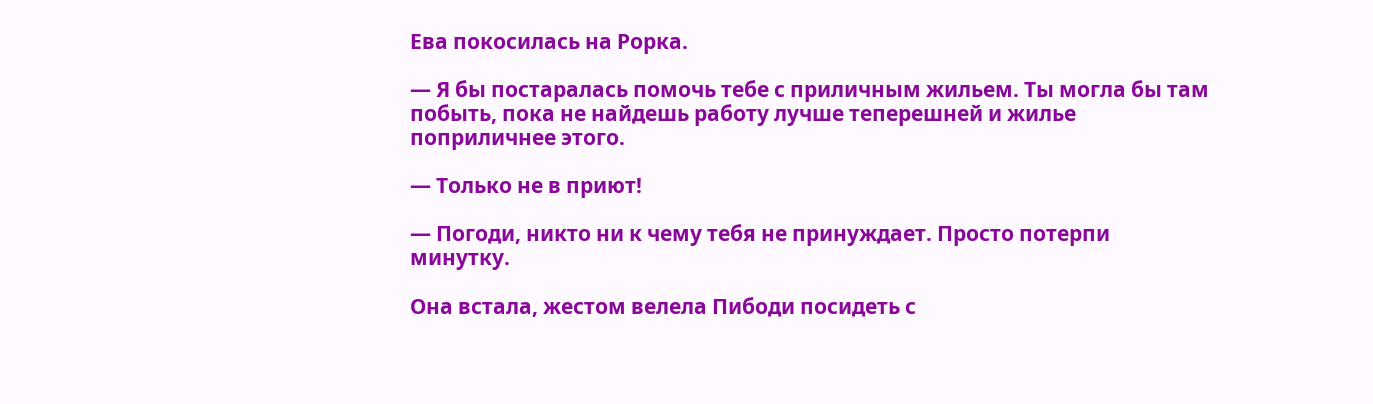Ева покосилась на Рорка.

— Я бы постаралась помочь тебе с приличным жильем. Ты могла бы там побыть, пока не найдешь работу лучше теперешней и жилье поприличнее этого.

— Только не в приют!

— Погоди, никто ни к чему тебя не принуждает. Просто потерпи минутку.

Она встала, жестом велела Пибоди посидеть с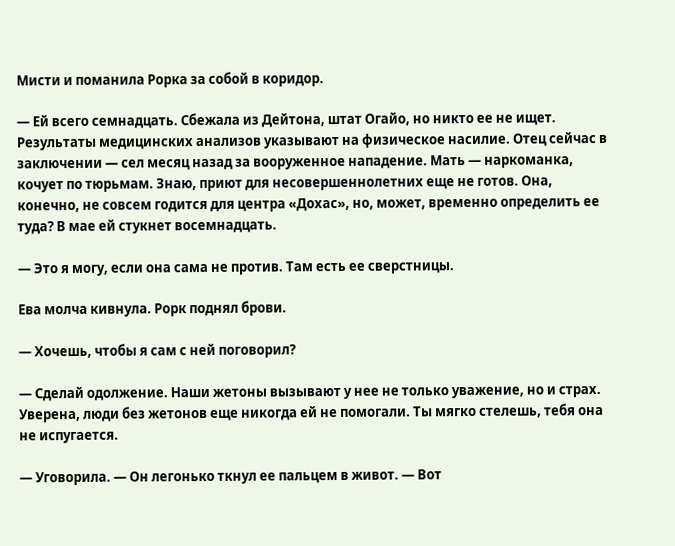Мисти и поманила Рорка за собой в коридор.

— Ей всего семнадцать. Сбежала из Дейтона, штат Огайо, но никто ее не ищет. Результаты медицинских анализов указывают на физическое насилие. Отец сейчас в заключении — сел месяц назад за вооруженное нападение. Мать — наркоманка, кочует по тюрьмам. Знаю, приют для несовершеннолетних еще не готов. Она, конечно, не совсем годится для центра «Дохас», но, может, временно определить ее туда? В мае ей стукнет восемнадцать.

— Это я могу, если она сама не против. Там есть ее сверстницы.

Ева молча кивнула. Рорк поднял брови.

— Хочешь, чтобы я сам с ней поговорил?

— Сделай одолжение. Наши жетоны вызывают у нее не только уважение, но и страх. Уверена, люди без жетонов еще никогда ей не помогали. Ты мягко стелешь, тебя она не испугается.

— Уговорила. — Он легонько ткнул ее пальцем в живот. — Вот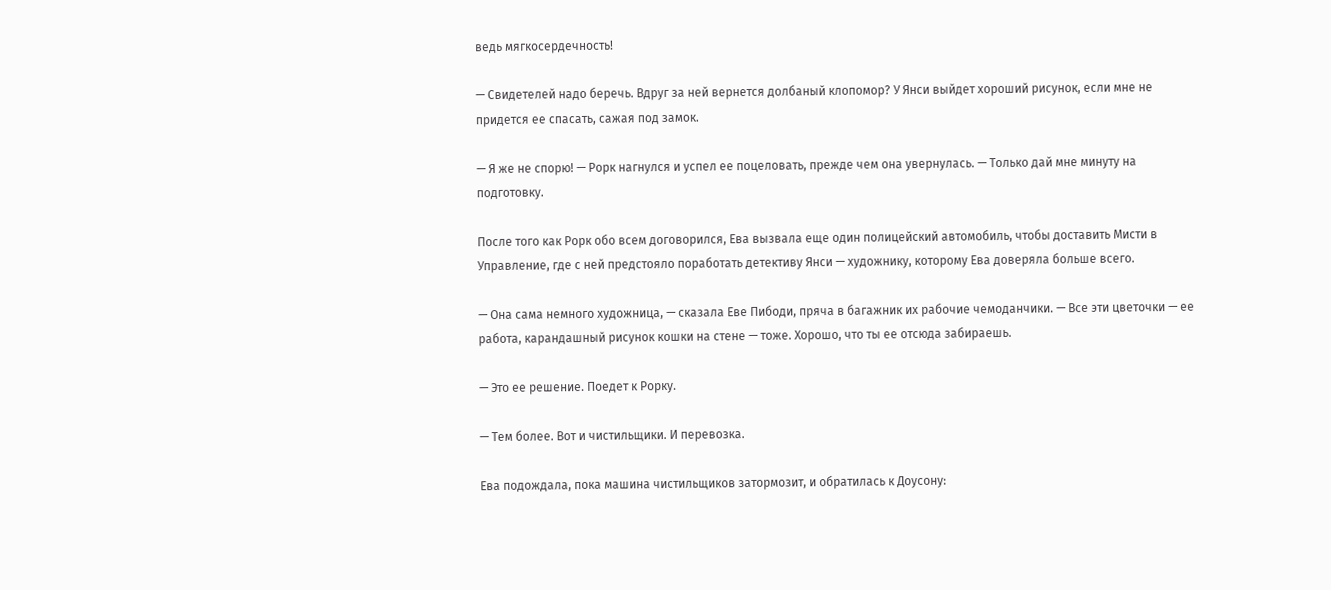ведь мягкосердечность!

— Свидетелей надо беречь. Вдруг за ней вернется долбаный клопомор? У Янси выйдет хороший рисунок, если мне не придется ее спасать, сажая под замок.

— Я же не спорю! — Рорк нагнулся и успел ее поцеловать, прежде чем она увернулась. — Только дай мне минуту на подготовку.

После того как Рорк обо всем договорился, Ева вызвала еще один полицейский автомобиль, чтобы доставить Мисти в Управление, где с ней предстояло поработать детективу Янси — художнику, которому Ева доверяла больше всего.

— Она сама немного художница, — сказала Еве Пибоди, пряча в багажник их рабочие чемоданчики. — Все эти цветочки — ее работа, карандашный рисунок кошки на стене — тоже. Хорошо, что ты ее отсюда забираешь.

— Это ее решение. Поедет к Рорку.

— Тем более. Вот и чистильщики. И перевозка.

Ева подождала, пока машина чистильщиков затормозит, и обратилась к Доусону: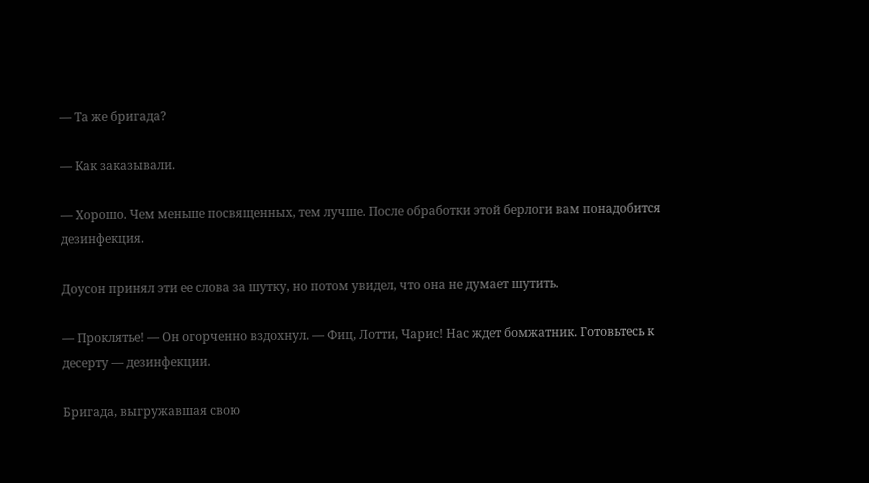— Та же бригада?

— Как заказывали.

— Хорошо. Чем меньше посвященных, тем лучше. После обработки этой берлоги вам понадобится дезинфекция.

Доусон принял эти ее слова за шутку, но потом увидел, что она не думает шутить.

— Проклятье! — Он огорченно вздохнул. — Фиц, Лотти, Чарис! Нас ждет бомжатник. Готовьтесь к десерту — дезинфекции.

Бригада, выгружавшая свою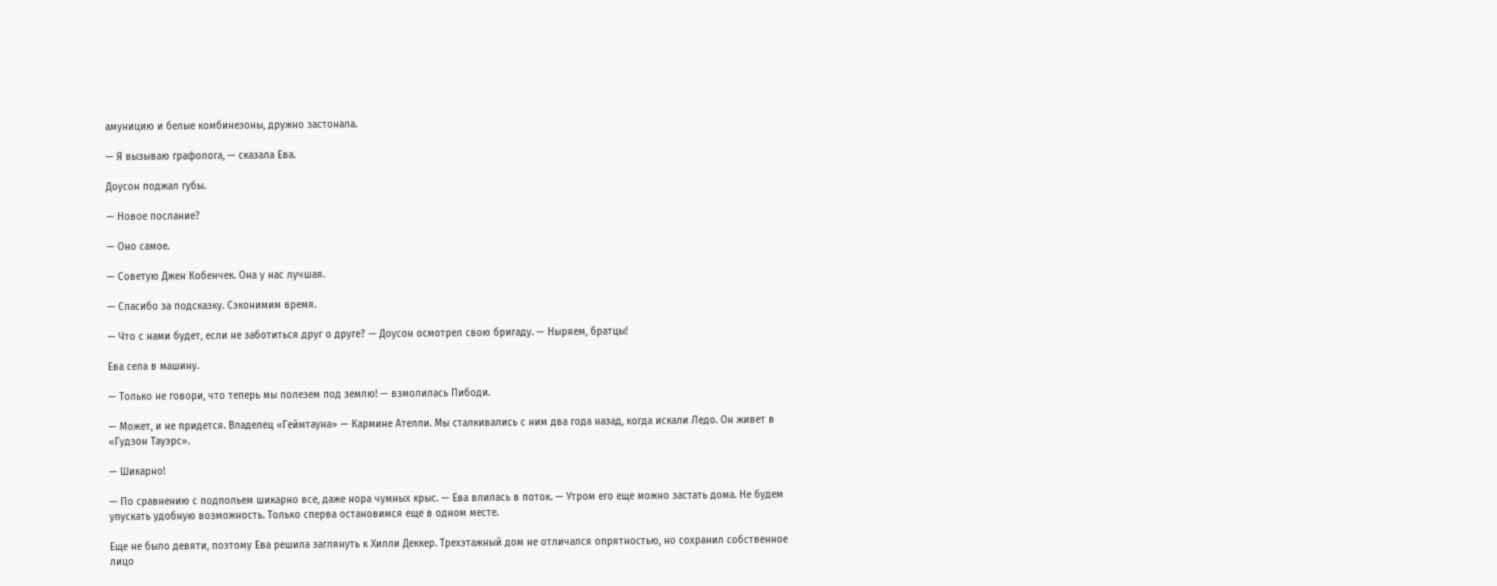амуницию и белые комбинезоны, дружно застонала.

— Я вызываю графолога, — сказала Ева.

Доусон поджал губы.

— Новое послание?

— Оно самое.

— Советую Джен Кобенчек. Она у нас лучшая.

— Спасибо за подсказку. Сэконимим время.

— Что с нами будет, если не заботиться друг о друге? — Доусон осмотрел свою бригаду. — Ныряем, братцы!

Ева села в машину.

— Только не говори, что теперь мы полезем под землю! — взмолилась Пибоди.

— Может, и не придется. Владелец «Геймтауна» — Кармине Ателли. Мы сталкивались с ним два года назад, когда искали Ледо. Он живет в «Гудзон Тауэрс».

— Шикарно!

— По сравнению с подпольем шикарно все, даже нора чумных крыс. — Ева влилась в поток. — Утром его еще можно застать дома. Не будем упускать удобную возможность. Только сперва остановимся еще в одном месте.

Еще не было девяти, поэтому Ева решила заглянуть к Хилли Деккер. Трехэтажный дом не отличался опрятностью, но сохранил собственное лицо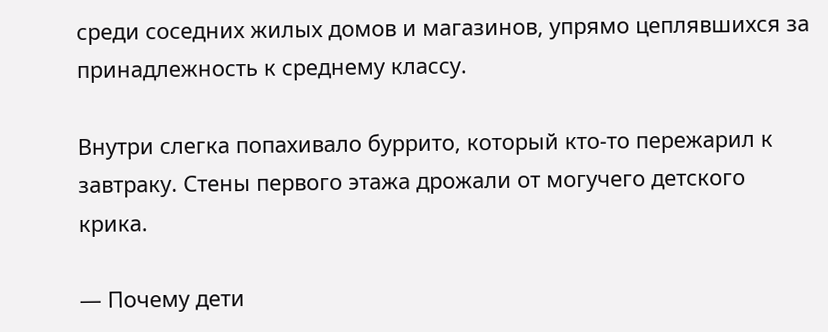среди соседних жилых домов и магазинов, упрямо цеплявшихся за принадлежность к среднему классу.

Внутри слегка попахивало буррито, который кто-то пережарил к завтраку. Стены первого этажа дрожали от могучего детского крика.

— Почему дети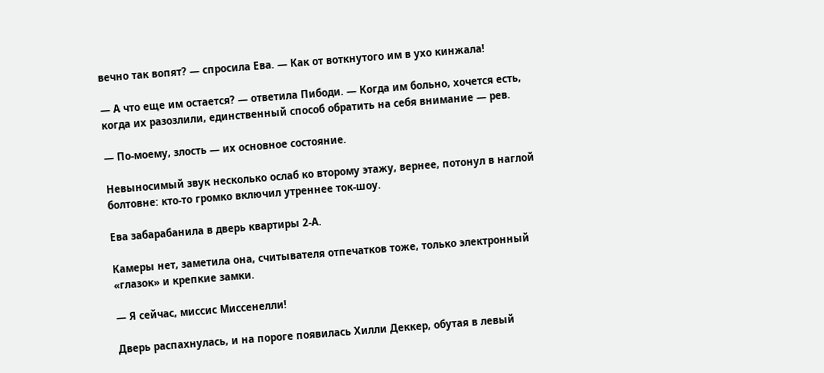вечно так вопят? — спросила Ева. — Как от воткнутого им в ухо кинжала!

— А что еще им остается? — ответила Пибоди. — Когда им больно, хочется есть, когда их разозлили, единственный способ обратить на себя внимание — рев.

— По-моему, злость — их основное состояние.

Невыносимый звук несколько ослаб ко второму этажу, вернее, потонул в наглой болтовне: кто-то громко включил утреннее ток-шоу.

Ева забарабанила в дверь квартиры 2-А.

Камеры нет, заметила она, считывателя отпечатков тоже, только электронный «глазок» и крепкие замки.

— Я сейчас, миссис Миссенелли!

Дверь распахнулась, и на пороге появилась Хилли Деккер, обутая в левый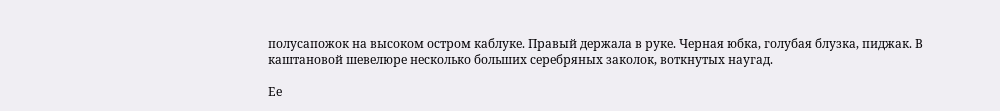полусапожок на высоком остром каблуке. Правый держала в руке. Черная юбка, голубая блузка, пиджак. В каштановой шевелюре несколько больших серебряных заколок, воткнутых наугад.

Ее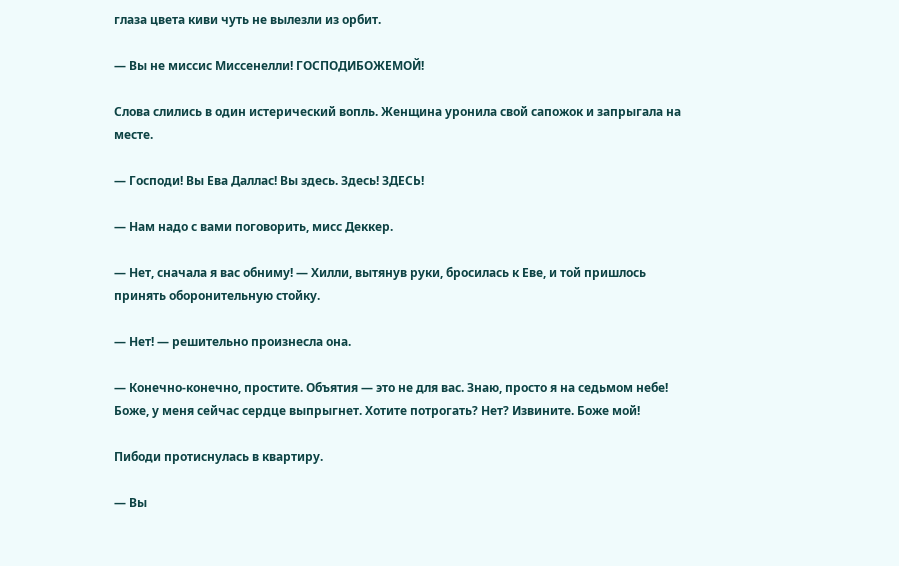глаза цвета киви чуть не вылезли из орбит.

— Вы не миссис Миссенелли! ГОСПОДИБОЖЕМОЙ!

Слова слились в один истерический вопль. Женщина уронила свой сапожок и запрыгала на месте.

— Господи! Вы Ева Даллас! Вы здесь. Здесь! ЗДЕСЬ!

— Нам надо с вами поговорить, мисс Деккер.

— Нет, сначала я вас обниму! — Хилли, вытянув руки, бросилась к Еве, и той пришлось принять оборонительную стойку.

— Нет! — решительно произнесла она.

— Конечно-конечно, простите. Объятия — это не для вас. Знаю, просто я на седьмом небе! Боже, у меня сейчас сердце выпрыгнет. Хотите потрогать? Нет? Извините. Боже мой!

Пибоди протиснулась в квартиру.

— Вы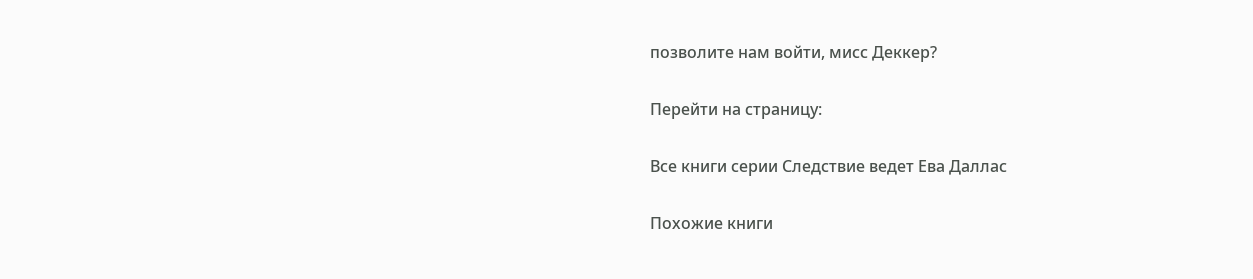позволите нам войти, мисс Деккер?

Перейти на страницу:

Все книги серии Следствие ведет Ева Даллас

Похожие книги